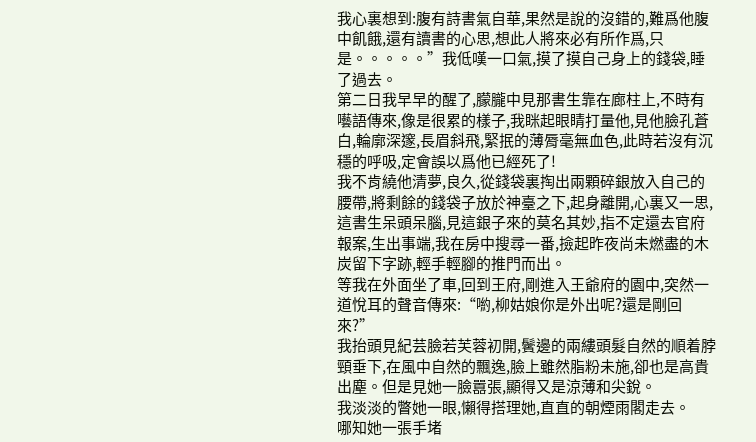我心裏想到:腹有詩書氣自華,果然是說的沒錯的,難爲他腹中飢餓,還有讀書的心思,想此人將來必有所作爲,只是。。。。。”我低嘆一口氣,摸了摸自己身上的錢袋,睡了過去。
第二日我早早的醒了,朦朧中見那書生靠在廊柱上,不時有囈語傳來,像是很累的樣子,我眯起眼睛打量他,見他臉孔蒼白,輪廓深邃,長眉斜飛,緊抿的薄脣毫無血色,此時若沒有沉穩的呼吸,定會誤以爲他已經死了!
我不肯繞他清夢,良久,從錢袋裏掏出兩顆碎銀放入自己的腰帶,將剩餘的錢袋子放於神臺之下,起身離開,心裏又一思,這書生呆頭呆腦,見這銀子來的莫名其妙,指不定還去官府報案,生出事端,我在房中搜尋一番,撿起昨夜尚未燃盡的木炭留下字跡,輕手輕腳的推門而出。
等我在外面坐了車,回到王府,剛進入王爺府的園中,突然一道悅耳的聲音傳來:“喲,柳姑娘你是外出呢?還是剛回來?”
我抬頭見紀芸臉若芙蓉初開,鬢邊的兩縷頭髮自然的順着脖頸垂下,在風中自然的飄逸,臉上雖然脂粉未施,卻也是高貴出塵。但是見她一臉囂張,顯得又是涼薄和尖銳。
我淡淡的瞥她一眼,懶得搭理她,直直的朝煙雨閣走去。
哪知她一張手堵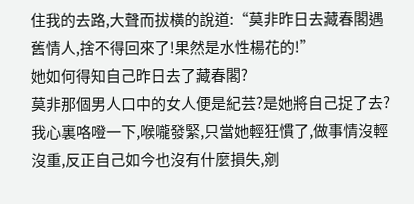住我的去路,大聲而拔橫的說道:“莫非昨日去藏春閣遇舊情人,捨不得回來了!果然是水性楊花的!”
她如何得知自己昨日去了藏春閣?
莫非那個男人口中的女人便是紀芸?是她將自己捉了去?
我心裏咯噔一下,喉嚨發緊,只當她輕狂慣了,做事情沒輕沒重,反正自己如今也沒有什麼損失,剜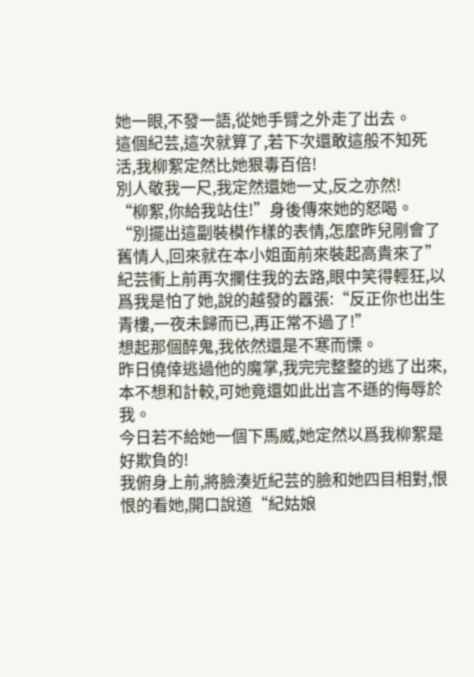她一眼,不發一語,從她手臂之外走了出去。
這個紀芸,這次就算了,若下次還敢這般不知死活,我柳絮定然比她狠毒百倍!
別人敬我一尺,我定然還她一丈,反之亦然!
“柳絮,你給我站住!”身後傳來她的怒喝。
“別擺出這副裝模作樣的表情,怎麼昨兒剛會了舊情人,回來就在本小姐面前來裝起高貴來了”紀芸衝上前再次攔住我的去路,眼中笑得輕狂,以爲我是怕了她,說的越發的囂張:“反正你也出生青樓,一夜未歸而已,再正常不過了!”
想起那個醉鬼,我依然還是不寒而慄。
昨日僥倖逃過他的魔掌,我完完整整的逃了出來,本不想和計較,可她竟還如此出言不遜的侮辱於我。
今日若不給她一個下馬威,她定然以爲我柳絮是好欺負的!
我俯身上前,將臉湊近紀芸的臉和她四目相對,恨恨的看她,開口說道“紀姑娘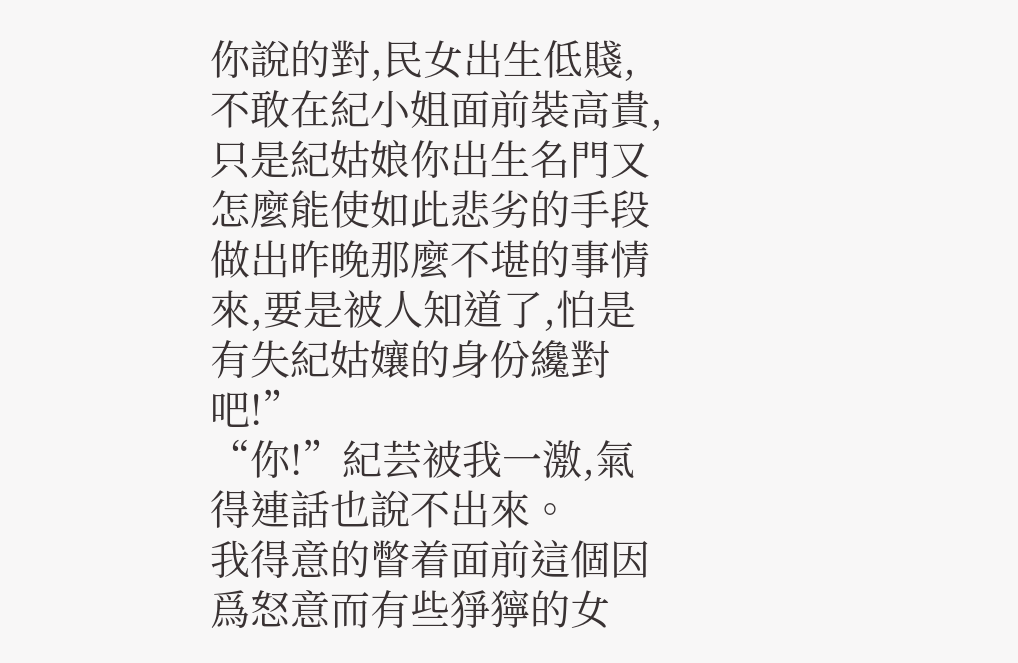你說的對,民女出生低賤,不敢在紀小姐面前裝高貴,只是紀姑娘你出生名門又怎麼能使如此悲劣的手段做出昨晚那麼不堪的事情來,要是被人知道了,怕是有失紀姑孃的身份纔對吧!”
“你!”紀芸被我一激,氣得連話也說不出來。
我得意的瞥着面前這個因爲怒意而有些猙獰的女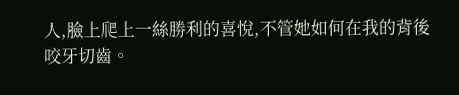人,臉上爬上一絲勝利的喜悅,不管她如何在我的背後咬牙切齒。